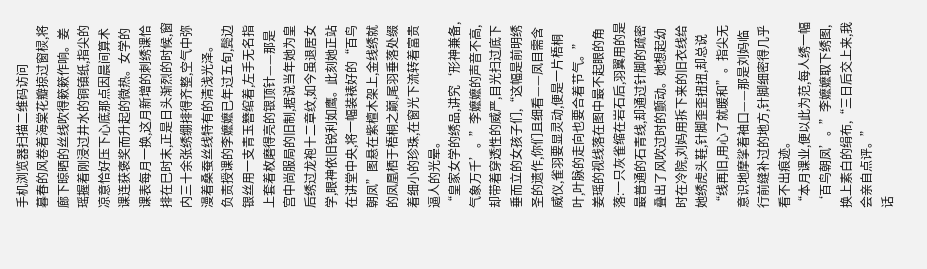手机浏览器扫描二维码访问
暮春的风卷着海棠花瓣掠过窗棂,将廊下晾晒的丝线吹得簌簌作响。姜瑶握着刚浸过井水的铜镇纸,指尖的凉意恰好压下心底那点因晨间算术课连获褒奖而升起的微热。女学的课表每月一换,这月新增的刺绣课恰排在巳时末,正是日头渐烈的时候,窗内三十余张绣绷排得齐整,空气中弥漫着桑蚕丝线特有的清浅光泽。
负责授课的李嬷嬷已年过五旬,鬓边银丝用一支青玉簪绾着,左手无名指上套着枚磨得亮的银顶针——那是宫中尚服局的旧制,据说当年她为皇后绣过龙袍十二章纹,如今虽退居女学,眼神依旧锐利如鹰。此刻她正站在讲堂中央,将一幅装裱好的“百鸟朝凤”图悬在紫檀木架上,金线绣就的凤凰栖于梧桐之巅,尾羽垂落处缀着细小的珍珠,在窗光下流转着富贵逼人的光晕。
“皇家女学的绣品,讲究‘形神兼备,气象万千’。”李嬷嬷的声音不高,却带着穿透性的威严,目光扫过底下垂而立的女孩子们,“这幅是前明绣圣的遗作,你们且细看——凤目需含威仪,雀羽要显灵动,便是一片梧桐叶,叶脉的走向也要合着节气。”
姜瑶的视线落在图中最不起眼的角落:一只灰雀缩在岩石后,羽翼用的是最普通的石青线,却通过针脚的疏密叠出了风吹过时的颤动。她想起幼时在冷院,刘妈用拆下来的旧衣线给她绣虎头鞋,针脚歪歪扭扭,却总说“线再旧,用心了就暖和”。指尖无意识地摩挲着袖口——那是刘妈临行前缝补过的地方,针脚细密得几乎看不出痕迹。
“本月课业,便以此为范,每人绣一幅‘百鸟朝凤’。”李嬷嬷取下绣图,换上素白的绢布,“三日后交上来,我会亲自点评。”
话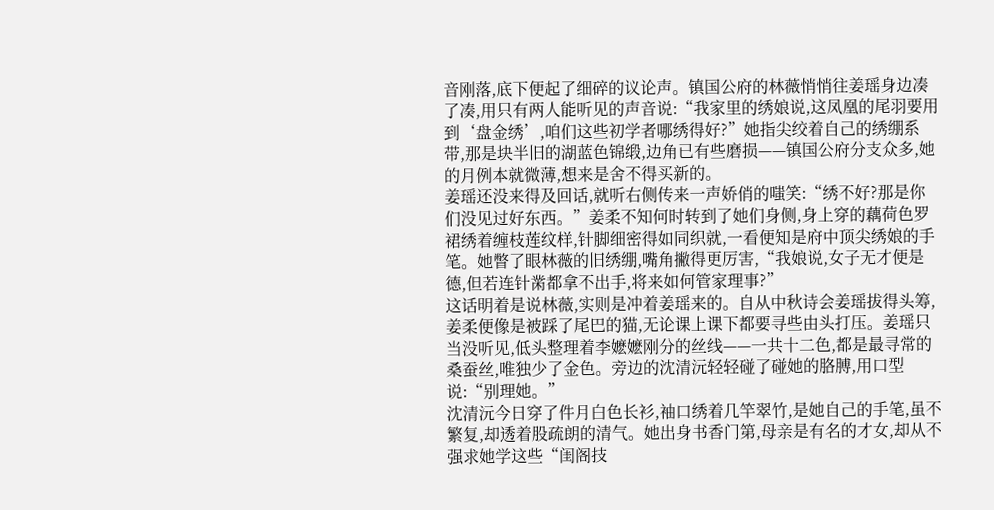音刚落,底下便起了细碎的议论声。镇国公府的林薇悄悄往姜瑶身边凑了凑,用只有两人能听见的声音说:“我家里的绣娘说,这凤凰的尾羽要用到‘盘金绣’,咱们这些初学者哪绣得好?”她指尖绞着自己的绣绷系带,那是块半旧的湖蓝色锦缎,边角已有些磨损——镇国公府分支众多,她的月例本就微薄,想来是舍不得买新的。
姜瑶还没来得及回话,就听右侧传来一声娇俏的嗤笑:“绣不好?那是你们没见过好东西。”姜柔不知何时转到了她们身侧,身上穿的藕荷色罗裙绣着缠枝莲纹样,针脚细密得如同织就,一看便知是府中顶尖绣娘的手笔。她瞥了眼林薇的旧绣绷,嘴角撇得更厉害,“我娘说,女子无才便是德,但若连针黹都拿不出手,将来如何管家理事?”
这话明着是说林薇,实则是冲着姜瑶来的。自从中秋诗会姜瑶拔得头筹,姜柔便像是被踩了尾巴的猫,无论课上课下都要寻些由头打压。姜瑶只当没听见,低头整理着李嬷嬷刚分的丝线——一共十二色,都是最寻常的桑蚕丝,唯独少了金色。旁边的沈清沅轻轻碰了碰她的胳膊,用口型说:“别理她。”
沈清沅今日穿了件月白色长衫,袖口绣着几竿翠竹,是她自己的手笔,虽不繁复,却透着股疏朗的清气。她出身书香门第,母亲是有名的才女,却从不强求她学这些“闺阁技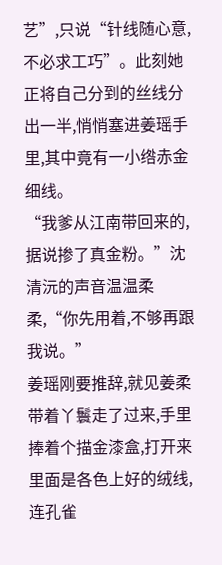艺”,只说“针线随心意,不必求工巧”。此刻她正将自己分到的丝线分出一半,悄悄塞进姜瑶手里,其中竟有一小绺赤金细线。
“我爹从江南带回来的,据说掺了真金粉。”沈清沅的声音温温柔柔,“你先用着,不够再跟我说。”
姜瑶刚要推辞,就见姜柔带着丫鬟走了过来,手里捧着个描金漆盒,打开来里面是各色上好的绒线,连孔雀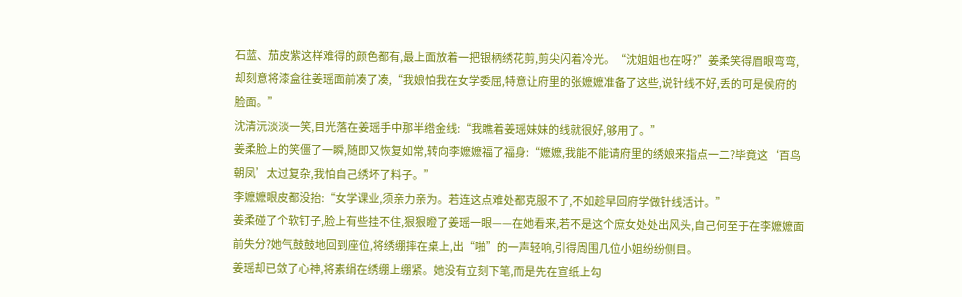石蓝、茄皮紫这样难得的颜色都有,最上面放着一把银柄绣花剪,剪尖闪着冷光。“沈姐姐也在呀?”姜柔笑得眉眼弯弯,却刻意将漆盒往姜瑶面前凑了凑,“我娘怕我在女学委屈,特意让府里的张嬷嬷准备了这些,说针线不好,丢的可是侯府的脸面。”
沈清沅淡淡一笑,目光落在姜瑶手中那半绺金线:“我瞧着姜瑶妹妹的线就很好,够用了。”
姜柔脸上的笑僵了一瞬,随即又恢复如常,转向李嬷嬷福了福身:“嬷嬷,我能不能请府里的绣娘来指点一二?毕竟这‘百鸟朝凤’太过复杂,我怕自己绣坏了料子。”
李嬷嬷眼皮都没抬:“女学课业,须亲力亲为。若连这点难处都克服不了,不如趁早回府学做针线活计。”
姜柔碰了个软钉子,脸上有些挂不住,狠狠瞪了姜瑶一眼——在她看来,若不是这个庶女处处出风头,自己何至于在李嬷嬷面前失分?她气鼓鼓地回到座位,将绣绷摔在桌上,出“啪”的一声轻响,引得周围几位小姐纷纷侧目。
姜瑶却已敛了心神,将素绢在绣绷上绷紧。她没有立刻下笔,而是先在宣纸上勾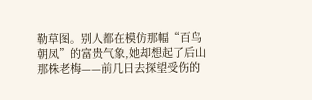勒草图。别人都在模仿那幅“百鸟朝凤”的富贵气象,她却想起了后山那株老梅——前几日去探望受伤的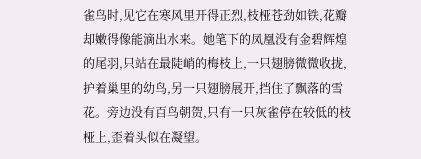雀鸟时,见它在寒风里开得正烈,枝桠苍劲如铁,花瓣却嫩得像能滴出水来。她笔下的凤凰没有金碧辉煌的尾羽,只站在最陡峭的梅枝上,一只翅膀微微收拢,护着巢里的幼鸟,另一只翅膀展开,挡住了飘落的雪花。旁边没有百鸟朝贺,只有一只灰雀停在较低的枝桠上,歪着头似在凝望。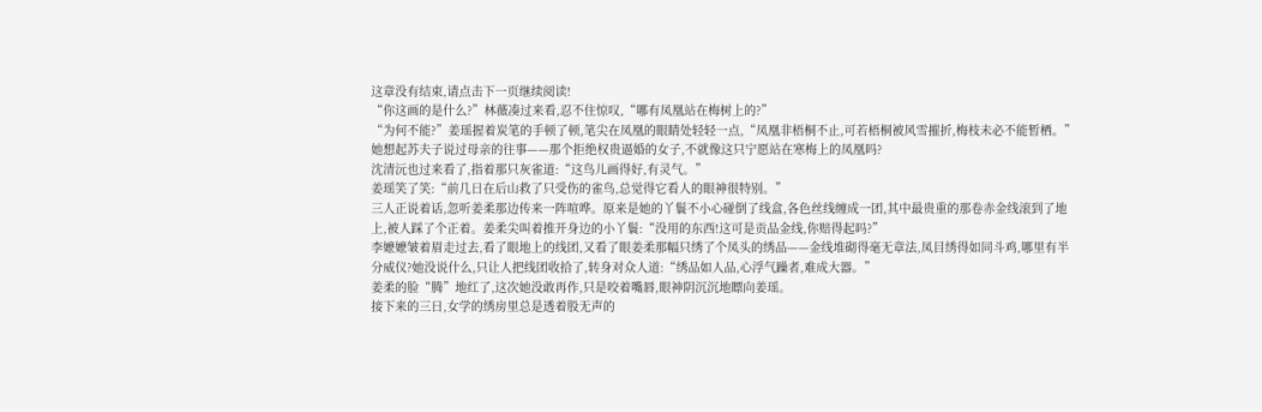这章没有结束,请点击下一页继续阅读!
“你这画的是什么?”林薇凑过来看,忍不住惊叹,“哪有凤凰站在梅树上的?”
“为何不能?”姜瑶握着炭笔的手顿了顿,笔尖在凤凰的眼睛处轻轻一点,“凤凰非梧桐不止,可若梧桐被风雪摧折,梅枝未必不能暂栖。”她想起苏夫子说过母亲的往事——那个拒绝权贵逼婚的女子,不就像这只宁愿站在寒梅上的凤凰吗?
沈清沅也过来看了,指着那只灰雀道:“这鸟儿画得好,有灵气。”
姜瑶笑了笑:“前几日在后山救了只受伤的雀鸟,总觉得它看人的眼神很特别。”
三人正说着话,忽听姜柔那边传来一阵喧哗。原来是她的丫鬟不小心碰倒了线盒,各色丝线缠成一团,其中最贵重的那卷赤金线滚到了地上,被人踩了个正着。姜柔尖叫着推开身边的小丫鬟:“没用的东西!这可是贡品金线,你赔得起吗?”
李嬷嬷皱着眉走过去,看了眼地上的线团,又看了眼姜柔那幅只绣了个凤头的绣品——金线堆砌得毫无章法,凤目绣得如同斗鸡,哪里有半分威仪?她没说什么,只让人把线团收拾了,转身对众人道:“绣品如人品,心浮气躁者,难成大器。”
姜柔的脸“腾”地红了,这次她没敢再作,只是咬着嘴唇,眼神阴沉沉地瞟向姜瑶。
接下来的三日,女学的绣房里总是透着股无声的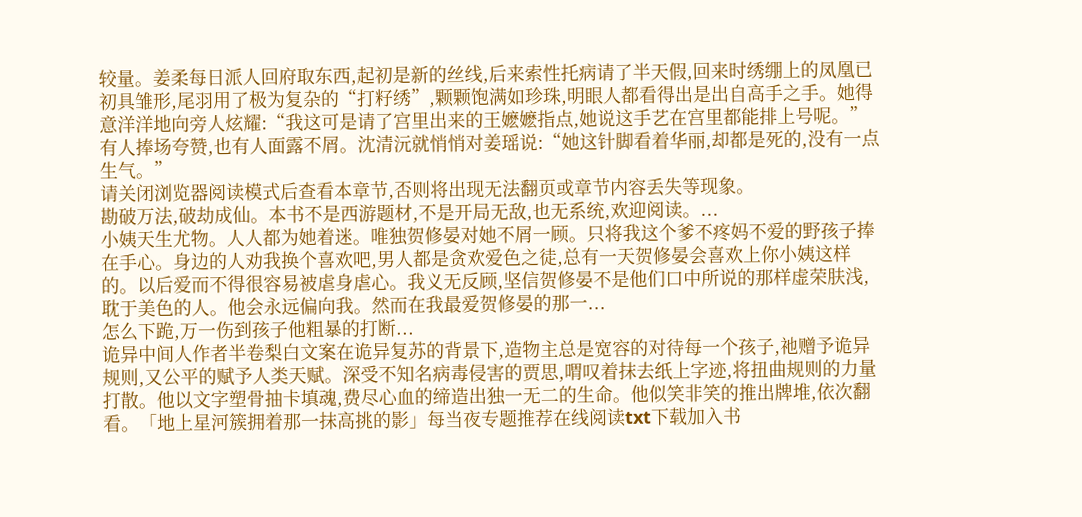较量。姜柔每日派人回府取东西,起初是新的丝线,后来索性托病请了半天假,回来时绣绷上的凤凰已初具雏形,尾羽用了极为复杂的“打籽绣”,颗颗饱满如珍珠,明眼人都看得出是出自高手之手。她得意洋洋地向旁人炫耀:“我这可是请了宫里出来的王嬷嬷指点,她说这手艺在宫里都能排上号呢。”
有人捧场夸赞,也有人面露不屑。沈清沅就悄悄对姜瑶说:“她这针脚看着华丽,却都是死的,没有一点生气。”
请关闭浏览器阅读模式后查看本章节,否则将出现无法翻页或章节内容丢失等现象。
勘破万法,破劫成仙。本书不是西游题材,不是开局无敌,也无系统,欢迎阅读。...
小姨天生尤物。人人都为她着迷。唯独贺修晏对她不屑一顾。只将我这个爹不疼妈不爱的野孩子捧在手心。身边的人劝我换个喜欢吧,男人都是贪欢爱色之徒,总有一天贺修晏会喜欢上你小姨这样的。以后爱而不得很容易被虐身虐心。我义无反顾,坚信贺修晏不是他们口中所说的那样虚荣肤浅,耽于美色的人。他会永远偏向我。然而在我最爱贺修晏的那一...
怎么下跪,万一伤到孩子他粗暴的打断...
诡异中间人作者半卷梨白文案在诡异复苏的背景下,造物主总是宽容的对待每一个孩子,祂赠予诡异规则,又公平的赋予人类天赋。深受不知名病毒侵害的贾思,喟叹着抹去纸上字迹,将扭曲规则的力量打散。他以文字塑骨抽卡填魂,费尽心血的缔造出独一无二的生命。他似笑非笑的推出牌堆,依次翻看。「地上星河簇拥着那一抹高挑的影」每当夜专题推荐在线阅读txt下载加入书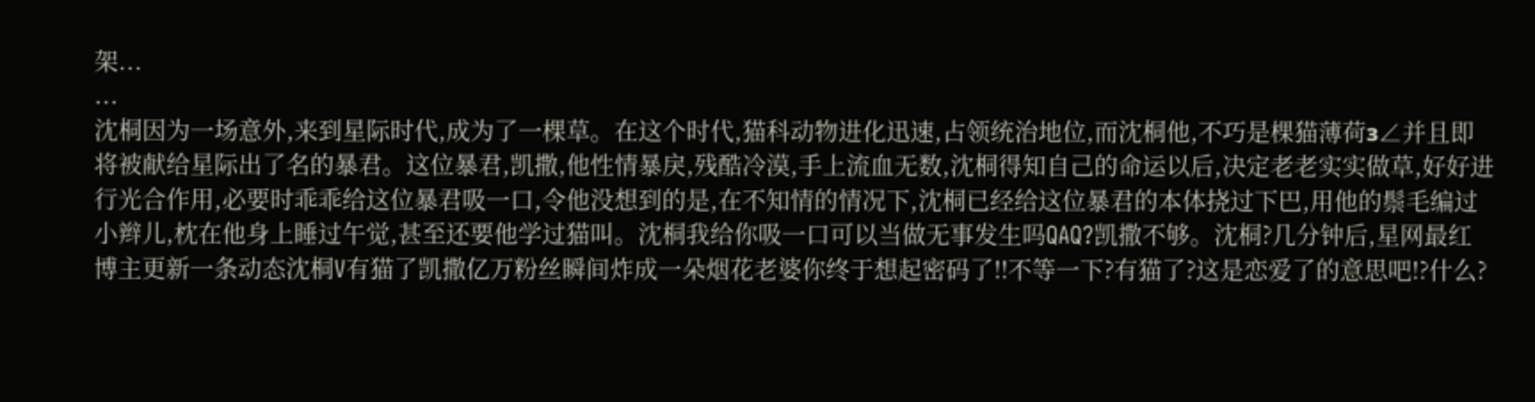架...
...
沈桐因为一场意外,来到星际时代,成为了一棵草。在这个时代,猫科动物进化迅速,占领统治地位,而沈桐他,不巧是棵猫薄荷з∠并且即将被献给星际出了名的暴君。这位暴君,凯撒,他性情暴戾,残酷冷漠,手上流血无数,沈桐得知自己的命运以后,决定老老实实做草,好好进行光合作用,必要时乖乖给这位暴君吸一口,令他没想到的是,在不知情的情况下,沈桐已经给这位暴君的本体挠过下巴,用他的鬃毛编过小辫儿,枕在他身上睡过午觉,甚至还要他学过猫叫。沈桐我给你吸一口可以当做无事发生吗QAQ?凯撒不够。沈桐?几分钟后,星网最红博主更新一条动态沈桐V有猫了凯撒亿万粉丝瞬间炸成一朵烟花老婆你终于想起密码了!!不等一下?有猫了?这是恋爱了的意思吧!?什么?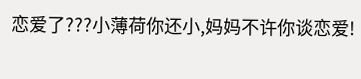恋爱了???小薄荷你还小,妈妈不许你谈恋爱!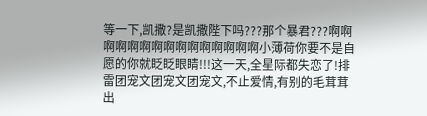等一下,凯撒?是凯撒陛下吗???那个暴君???啊啊啊啊啊啊啊啊啊啊啊啊啊啊啊小薄荷你要不是自愿的你就眨眨眼睛!!!这一天,全星际都失恋了!排雷团宠文团宠文团宠文,不止爱情,有别的毛茸茸出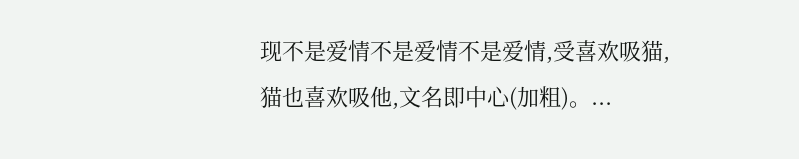现不是爱情不是爱情不是爱情,受喜欢吸猫,猫也喜欢吸他,文名即中心(加粗)。...